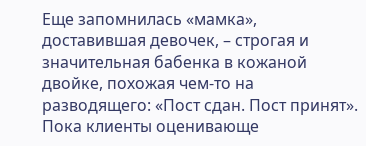Еще запомнилась «мамка», доставившая девочек, – строгая и значительная бабенка в кожаной двойке, похожая чем-то на разводящего: «Пост сдан. Пост принят». Пока клиенты оценивающе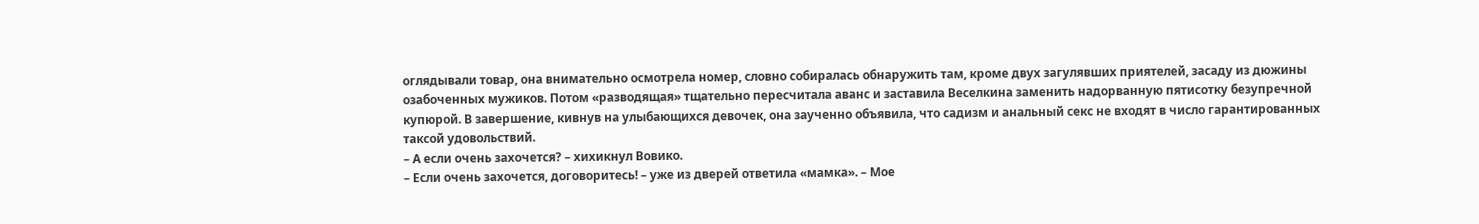оглядывали товар, она внимательно осмотрела номер, словно собиралась обнаружить там, кроме двух загулявших приятелей, засаду из дюжины озабоченных мужиков. Потом «разводящая» тщательно пересчитала аванс и заставила Веселкина заменить надорванную пятисотку безупречной купюрой. В завершение, кивнув на улыбающихся девочек, она заученно объявила, что садизм и анальный секс не входят в число гарантированных таксой удовольствий.
– А если очень захочется? – хихикнул Вовико.
– Если очень захочется, договоритесь! – уже из дверей ответила «мамка». – Мое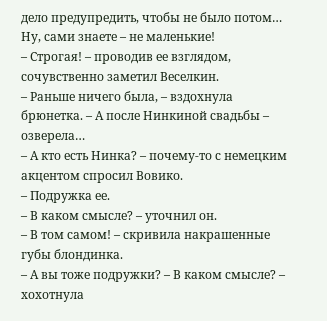дело предупредить, чтобы не было потом… Ну, сами знаете – не маленькие!
– Строгая! – проводив ее взглядом, сочувственно заметил Веселкин.
– Раньше ничего была, – вздохнула брюнетка. – А после Нинкиной свадьбы – озверела…
– А кто есть Нинка? – почему-то с немецким акцентом спросил Вовико.
– Подружка ее.
– В каком смысле? – уточнил он.
– В том самом! – скривила накрашенные губы блондинка.
– А вы тоже подружки? – В каком смысле? – хохотнула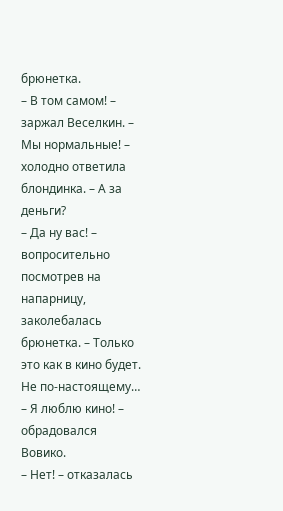брюнетка.
– В том самом! – заржал Веселкин. – Мы нормальные! – холодно ответила блондинка. – А за деньги?
– Да ну вас! – вопросительно посмотрев на напарницу, заколебалась брюнетка. – Только это как в кино будет. Не по-настоящему…
– Я люблю кино! – обрадовался Вовико.
– Нет! – отказалась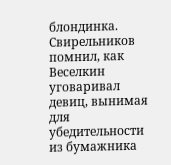блондинка.
Свирельников помнил, как Веселкин уговаривал девиц, вынимая для убедительности из бумажника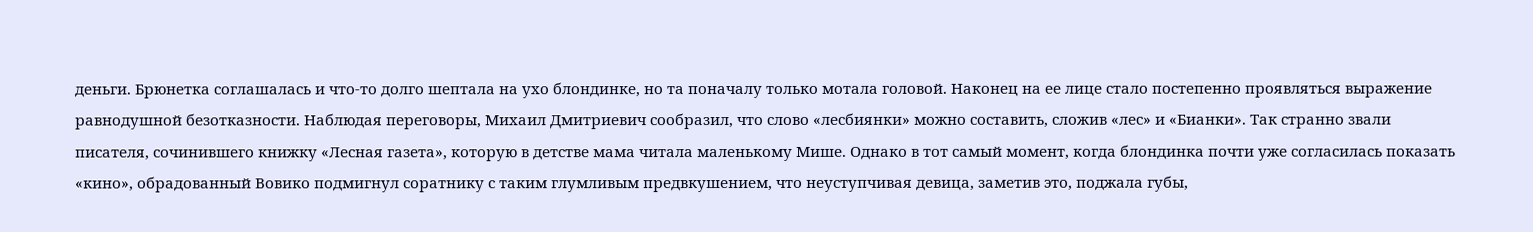деньги. Брюнетка соглашалась и что-то долго шептала на ухо блондинке, но та поначалу только мотала головой. Наконец на ее лице стало постепенно проявляться выражение равнодушной безотказности. Наблюдая переговоры, Михаил Дмитриевич сообразил, что слово «лесбиянки» можно составить, сложив «лес» и «Бианки». Так странно звали писателя, сочинившего книжку «Лесная газета», которую в детстве мама читала маленькому Мише. Однако в тот самый момент, когда блондинка почти уже согласилась показать «кино», обрадованный Вовико подмигнул соратнику с таким глумливым предвкушением, что неуступчивая девица, заметив это, поджала губы,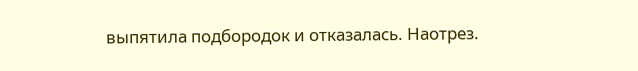выпятила подбородок и отказалась. Наотрез.